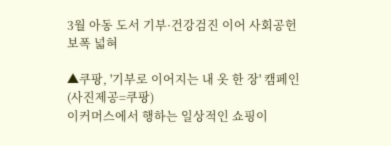3월 아동 도서 기부·건강검진 이어 사회공헌 보폭 넓혀

▲쿠팡, '기부로 이어지는 내 옷 한 장' 캠페인 (사진제공=쿠팡)
이커머스에서 행하는 일상적인 쇼핑이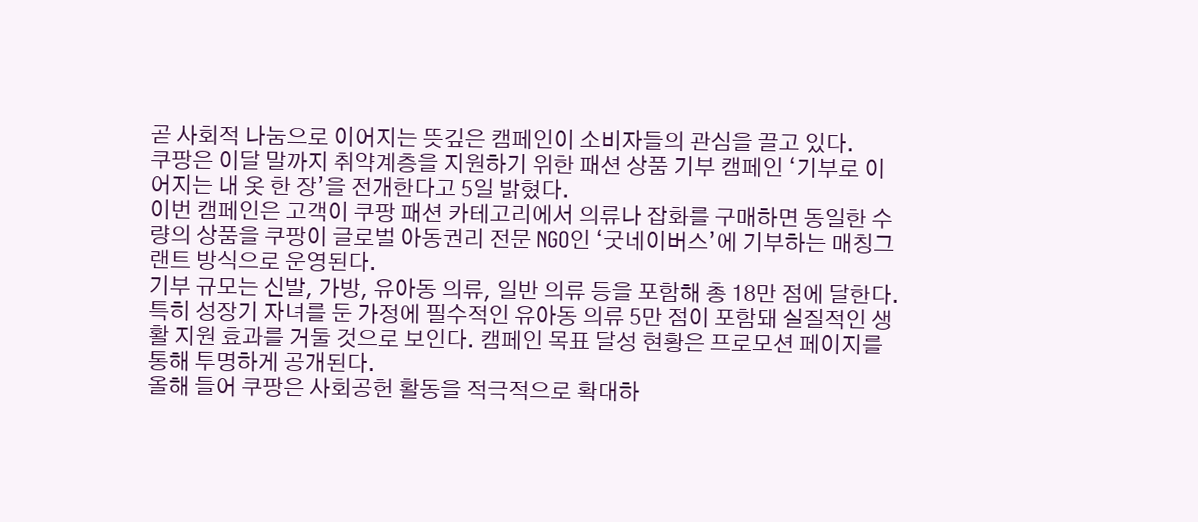곧 사회적 나눔으로 이어지는 뜻깊은 캠페인이 소비자들의 관심을 끌고 있다.
쿠팡은 이달 말까지 취약계층을 지원하기 위한 패션 상품 기부 캠페인 ‘기부로 이어지는 내 옷 한 장’을 전개한다고 5일 밝혔다.
이번 캠페인은 고객이 쿠팡 패션 카테고리에서 의류나 잡화를 구매하면 동일한 수량의 상품을 쿠팡이 글로벌 아동권리 전문 NGO인 ‘굿네이버스’에 기부하는 매칭그랜트 방식으로 운영된다.
기부 규모는 신발, 가방, 유아동 의류, 일반 의류 등을 포함해 총 18만 점에 달한다. 특히 성장기 자녀를 둔 가정에 필수적인 유아동 의류 5만 점이 포함돼 실질적인 생활 지원 효과를 거둘 것으로 보인다. 캠페인 목표 달성 현황은 프로모션 페이지를 통해 투명하게 공개된다.
올해 들어 쿠팡은 사회공헌 활동을 적극적으로 확대하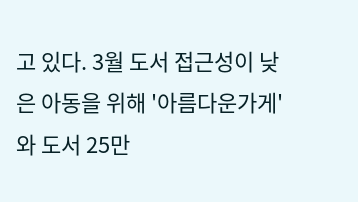고 있다. 3월 도서 접근성이 낮은 아동을 위해 '아름다운가게'와 도서 25만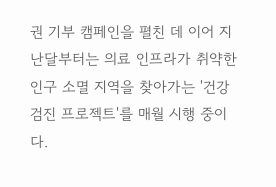권 기부 캠페인을 펼친 데 이어 지난달부터는 의료 인프라가 취약한 인구 소멸 지역을 찾아가는 '건강검진 프로젝트'를 매월 시행 중이다.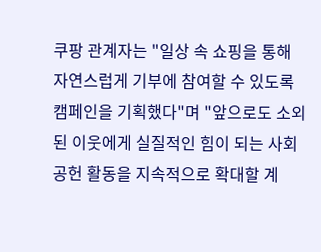쿠팡 관계자는 "일상 속 쇼핑을 통해 자연스럽게 기부에 참여할 수 있도록 캠페인을 기획했다"며 "앞으로도 소외된 이웃에게 실질적인 힘이 되는 사회공헌 활동을 지속적으로 확대할 계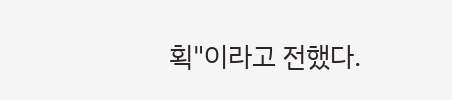획"이라고 전했다.